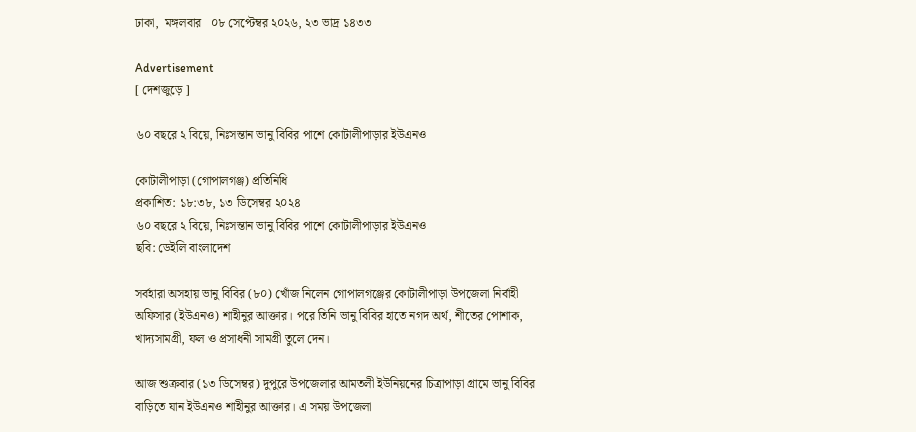ঢাকা,  মঙ্গলবার   ০৮ সেপ্টেম্বর ২০২৬, ২৩ ভাদ্র ১৪৩৩

Advertisement
[ দেশজুড়ে ]

৬০ বছরে ২ বিয়ে, নিঃসন্তান ভানু বিবির পাশে কোটালীপাড়ার ইউএনও

কোটালীপাড়া (গোপালগঞ্জ) প্রতিনিধি
প্রকাশিত: ১৮:৩৮, ১৩ ডিসেম্বর ২০২৪
৬০ বছরে ২ বিয়ে, নিঃসন্তান ভানু বিবির পাশে কোটালীপাড়ার ইউএনও
ছবি: ডেইলি বাংলাদেশ

সর্বহারা অসহায় ভানু বিবির (৮০) খোঁজ নিলেন গোপালগঞ্জের কোটালীপাড়া উপজেলা নির্বাহী অফিসার (ইউএনও) শাহীনুর আক্তার। পরে তিনি ভানু বিবির হাতে নগদ অর্থ, শীতের পোশাক, খাদ্যসামগ্রী, ফল ও প্রসাধনী সামগ্রী তুলে দেন।

আজ শুক্রবার (১৩ ডিসেম্বর) দুপুরে উপজেলার আমতলী ইউনিয়নের চিত্রাপাড়া গ্রামে ভানু বিবির বাড়িতে যান ইউএনও শাহীনুর আক্তার। এ সময় উপজেলা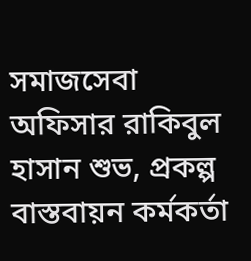সমাজসেবা অফিসার রাকিবুল হাসান শুভ, প্রকল্প বাস্তবায়ন কর্মকর্তা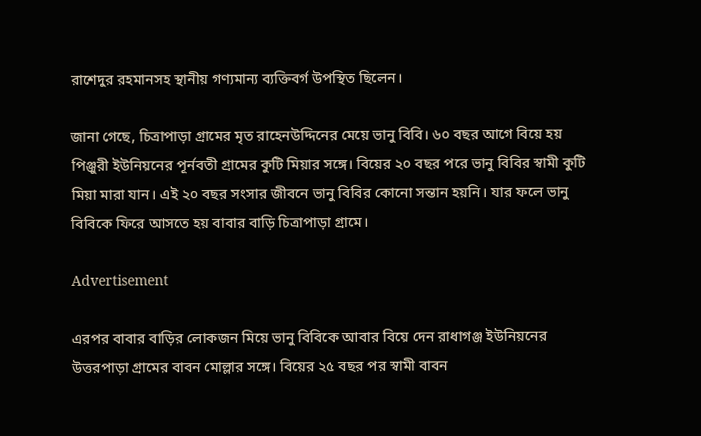রাশেদুর রহমানসহ স্থানীয় গণ্যমান্য ব্যক্তিবর্গ উপস্থিত ছিলেন।

জানা গেছে, চিত্রাপাড়া গ্রামের মৃত রাহেনউদ্দিনের মেয়ে ভানু বিবি। ৬০ বছর আগে বিয়ে হয় পিঞ্জুরী ইউনিয়নের পূর্নবতী গ্রামের কুটি মিয়ার সঙ্গে। বিয়ের ২০ বছর পরে ভানু বিবির স্বামী কুটি মিয়া মারা যান। এই ২০ বছর সংসার জীবনে ভানু বিবির কোনো সন্তান হয়নি। যার ফলে ভানু বিবিকে ফিরে আসতে হয় বাবার বাড়ি চিত্রাপাড়া গ্রামে।

Advertisement

এরপর বাবার বাড়ির লোকজন মিয়ে ভানু বিবিকে আবার বিয়ে দেন রাধাগঞ্জ ইউনিয়নের উত্তরপাড়া গ্রামের বাবন মোল্লার সঙ্গে। বিয়ের ২৫ বছর পর স্বামী বাবন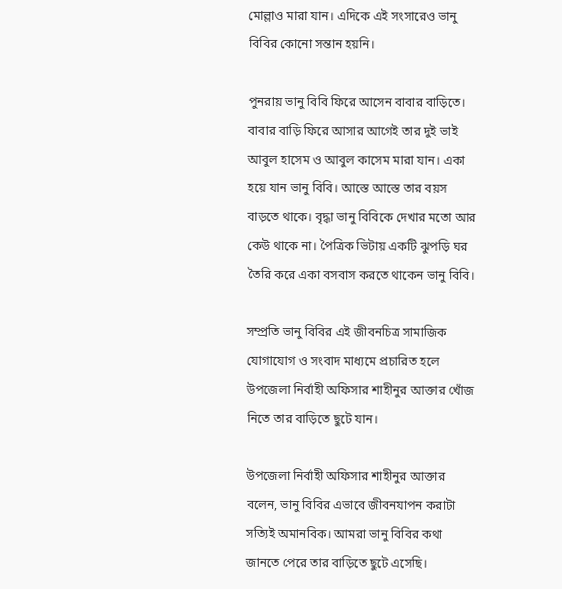মোল্লাও মারা যান। এদিকে এই সংসারেও ভানু বিবির কোনো সন্তান হয়নি।

পুনরায় ভানু বিবি ফিরে আসেন বাবার বাড়িতে। বাবার বাড়ি ফিরে আসার আগেই তার দুই ভাই আবুল হাসেম ও আবুল কাসেম মারা যান। একা হয়ে যান ভানু বিবি। আস্তে আস্তে তার বয়স বাড়তে থাকে। বৃদ্ধা ভানু বিবিকে দেখার মতো আর কেউ থাকে না। পৈত্রিক ভিটায় একটি ঝুপড়ি ঘর তৈরি করে একা বসবাস করতে থাকেন ভানু বিবি।

সম্প্রতি ভানু বিবির এই জীবনচিত্র সামাজিক যোগাযোগ ও সংবাদ মাধ্যমে প্রচারিত হলে উপজেলা নির্বাহী অফিসার শাহীনুর আক্তার খোঁজ নিতে তার বাড়িতে ছুটে যান।

উপজেলা নির্বাহী অফিসার শাহীনুর আক্তার বলেন, ভানু বিবির এভাবে জীবনযাপন করাটা সত্যিই অমানবিক। আমরা ভানু বিবির কথা জানতে পেরে তার বাড়িতে ছুটে এসেছি।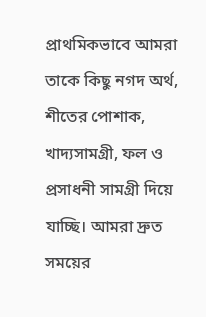প্রাথমিকভাবে আমরা তাকে কিছু নগদ অর্থ, শীতের পোশাক, খাদ্যসামগ্রী, ফল ও প্রসাধনী সামগ্রী দিয়ে যাচ্ছি। আমরা দ্রুত সময়ের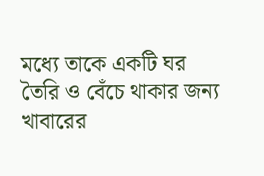মধ্যে তাকে একটি ঘর তৈরি ও বেঁচে থাকার জন্য খাবারের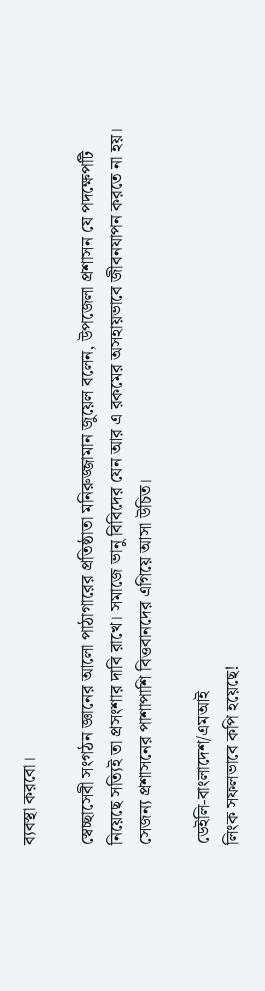ব্যবস্থা করবো।

স্বেচ্ছাসেবী সংগঠন জ্ঞানের আলো পাঠাগারের প্রতিষ্ঠাতা মনিরুজ্জামান জুয়েল বলেন, উপজেলা প্রশাসন যে পদক্ষেপটি নিয়েছে সত্যিই তা প্রসংশার দাবি রাখে। সমাজে ভানু বিবিদের যেন আর এ রকমের অসহায়ভাবে জীবনযাপন করতে না হয়। সেজন্য প্রশাসনের পাশাপাশি বিত্তবানদের এগিয়ে আসা উচিত।

ডেইলি-বাংলাদেশ/এমআই
লিংক সফলভাবে কপি হয়েছে!